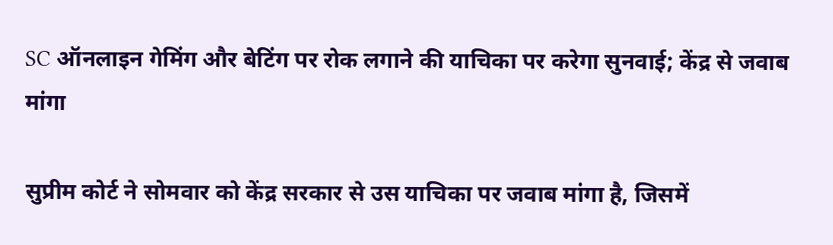SC ऑनलाइन गेमिंग और बेटिंग पर रोक लगाने की याचिका पर करेगा सुनवाई; केंद्र से जवाब मांगा

सुप्रीम कोर्ट ने सोमवार को केंद्र सरकार से उस याचिका पर जवाब मांगा है, जिसमें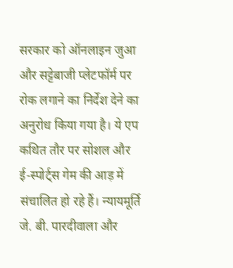सरकार को ऑनलाइन जुआ और सट्टेबाजी प्लेटफॉर्म पर रोक लगाने का निर्देश देने का अनुरोध किया गया है। ये एप कथित तौर पर सोशल और ई-स्पोर्ट्स गेम की आड़ में संचालित हो रहे हैं। न्यायमूर्ति जे. बी. पारदीवाला और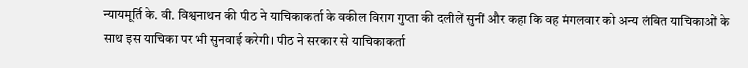न्यायमूर्ति के. वी. विश्वनाथन की पीठ ने याचिकाकर्ता के वकील विराग गुप्ता की दलीलें सुनीं और कहा कि वह मंगलवार को अन्य लंबित याचिकाओं के साथ इस याचिका पर भी सुनवाई करेगी। पीठ ने सरकार से याचिकाकर्ता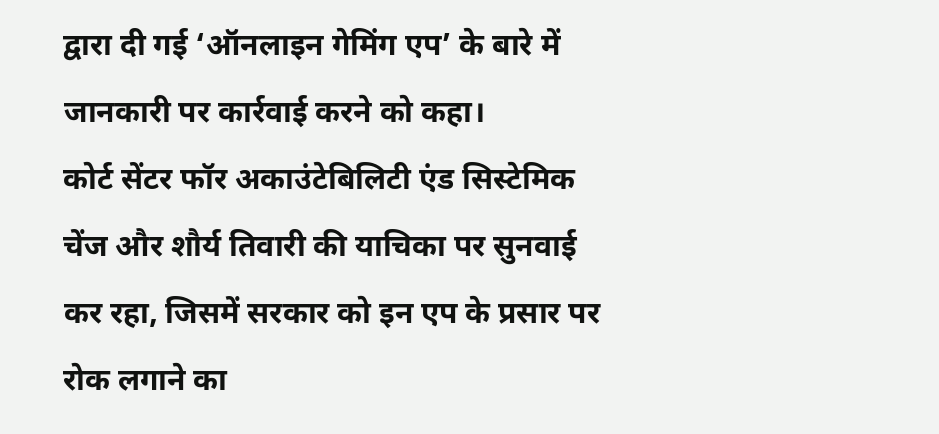द्वारा दी गई ‘ऑनलाइन गेमिंग एप’ के बारे में जानकारी पर कार्रवाई करने को कहा।
कोर्ट सेंटर फॉर अकाउंटेबिलिटी एंड सिस्टेमिक चेंज और शौर्य तिवारी की याचिका पर सुनवाई कर रहा, जिसमें सरकार को इन एप के प्रसार पर रोक लगाने का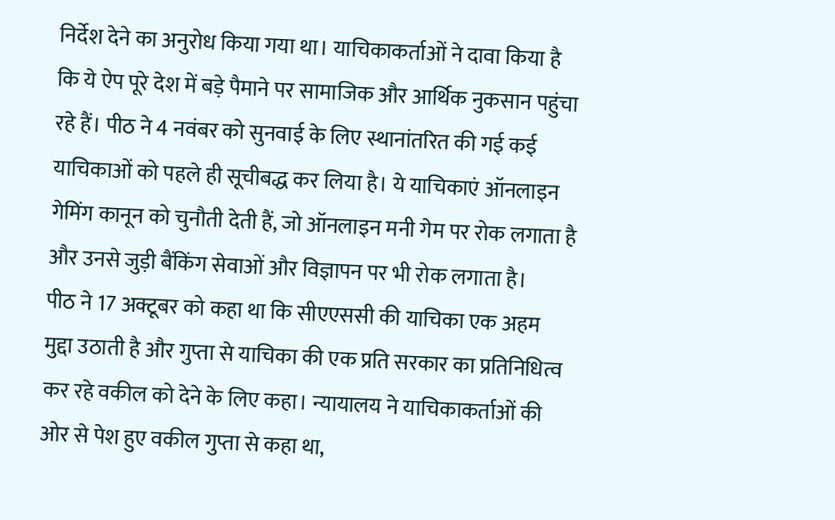निर्देश देने का अनुरोध किया गया था। याचिकाकर्ताओं ने दावा किया है कि ये ऐप पूरे देश में बड़े पैमाने पर सामाजिक और आर्थिक नुकसान पहुंचा रहे हैं। पीठ ने 4 नवंबर को सुनवाई के लिए स्थानांतरित की गई कई याचिकाओं को पहले ही सूचीबद्ध कर लिया है। ये याचिकाएं ऑनलाइन गेमिंग कानून को चुनौती देती हैं, जो ऑनलाइन मनी गेम पर रोक लगाता है और उनसे जुड़ी बैंकिंग सेवाओं और विज्ञापन पर भी रोक लगाता है।
पीठ ने 17 अक्टूबर को कहा था कि सीएएससी की याचिका एक अहम मुद्दा उठाती है और गुप्ता से याचिका की एक प्रति सरकार का प्रतिनिधित्व कर रहे वकील को देने के लिए कहा। न्यायालय ने याचिकाकर्ताओं की ओर से पेश हुए वकील गुप्ता से कहा था,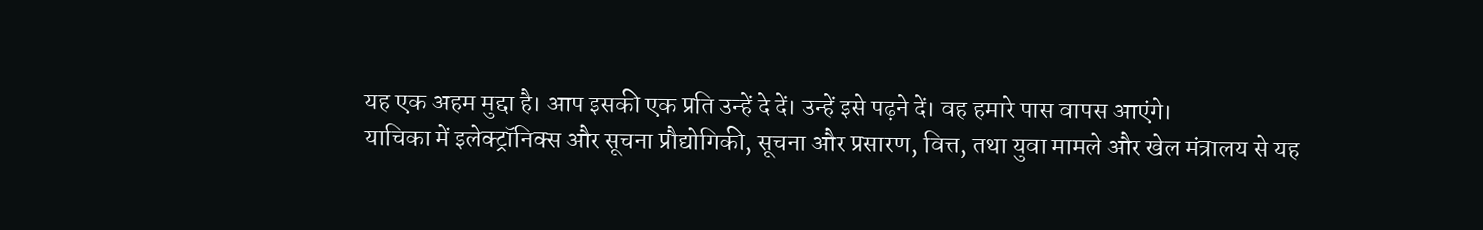यह एक अहम मुद्दा है। आप इसकी एक प्रति उन्हें दे दें। उन्हें इसे पढ़ने दें। वह हमारे पास वापस आएंगे।
याचिका में इलेक्ट्रॉनिक्स और सूचना प्रौद्योगिकी, सूचना और प्रसारण, वित्त, तथा युवा मामले और खेल मंत्रालय से यह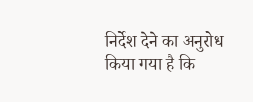निर्देश देने का अनुरोध किया गया है कि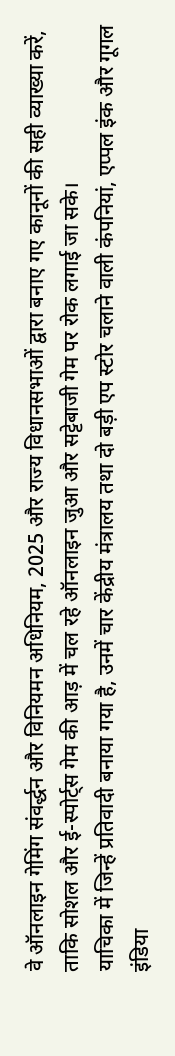वे ऑनलाइन गेमिंग संवर्द्धन और विनियमन अधिनियम, 2025 और राज्य विधानसभाओं द्वारा बनाए गए कानूनों की सही व्याख्या करें, ताकि सोशल और ई-स्पोर्ट्स गेम की आड़ में चल रहे ऑनलाइन जुआ और सट्टेबाजी गेम पर रोक लगाई जा सके।
याचिका में जिन्हें प्रतिवादी बनाया गया है, उनमें चार केंद्रीय मंत्रालय तथा दो बड़ी एप स्टोर चलाने वाली कंपनियां, एप्पल इंक और गूगल इंडिया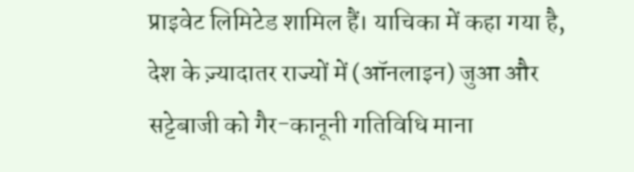प्राइवेट लिमिटेड शामिल हैं। याचिका में कहा गया है, देश के ज़्यादातर राज्यों में (ऑनलाइन) जुआ और सट्टेबाजी को गैर-कानूनी गतिविधि माना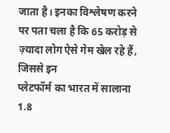जाता है। इनका विश्लेषण करने पर पता चला है कि 65 करोड़ से ज़्यादा लोग ऐसे गेम खेल रहे हैं, जिससे इन
प्लेटफॉर्म का भारत में सालाना 1.8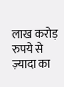लाख करोड़ रुपये से ज़्यादा का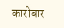कारोबार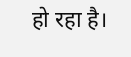हो रहा है।